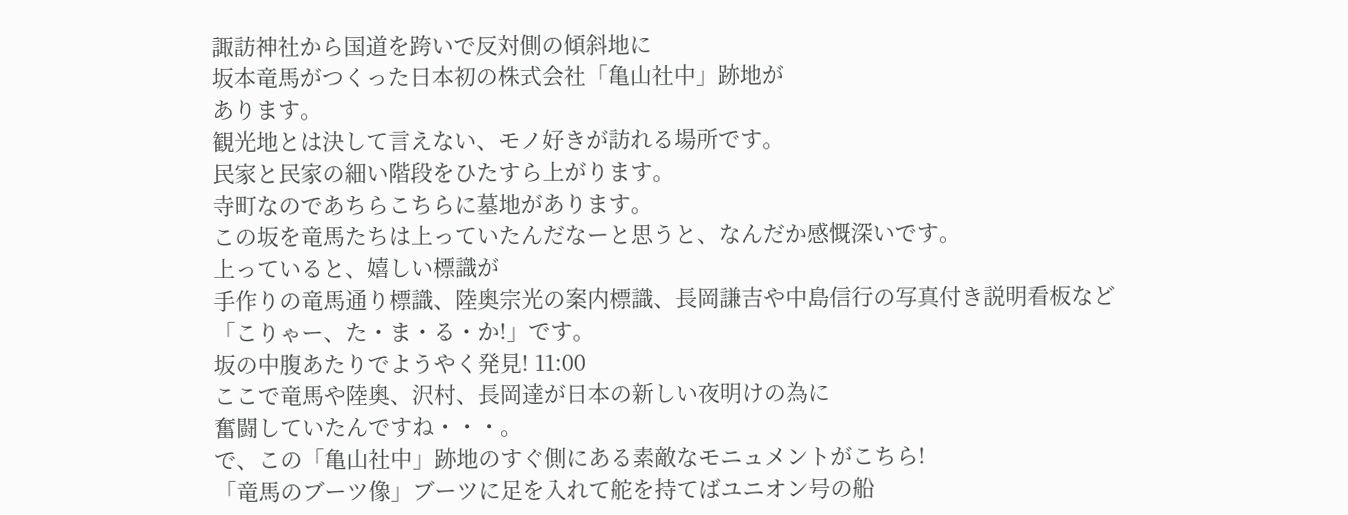諏訪神社から国道を跨いで反対側の傾斜地に
坂本竜馬がつくった日本初の株式会社「亀山社中」跡地が
あります。
観光地とは決して言えない、モノ好きが訪れる場所です。
民家と民家の細い階段をひたすら上がります。
寺町なのであちらこちらに墓地があります。
この坂を竜馬たちは上っていたんだなーと思うと、なんだか感慨深いです。
上っていると、嬉しい標識が
手作りの竜馬通り標識、陸奥宗光の案内標識、長岡謙吉や中島信行の写真付き説明看板など
「こりゃー、た・ま・る・か!」です。
坂の中腹あたりでようやく発見! 11:00
ここで竜馬や陸奥、沢村、長岡達が日本の新しい夜明けの為に
奮闘していたんですね・・・。
で、この「亀山社中」跡地のすぐ側にある素敵なモニュメントがこちら!
「竜馬のブーツ像」ブーツに足を入れて舵を持てばユニオン号の船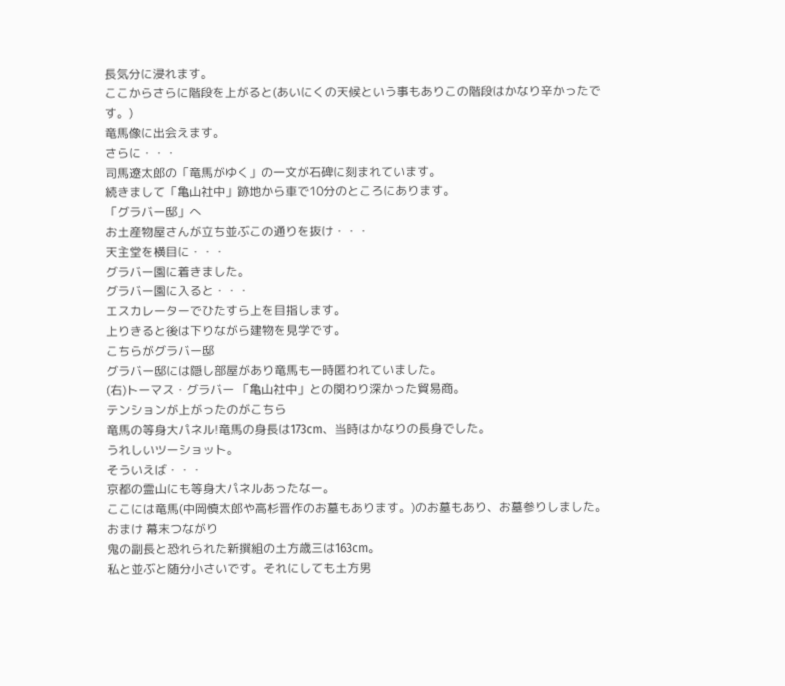長気分に浸れます。
ここからさらに階段を上がると(あいにくの天候という事もありこの階段はかなり辛かったです。)
竜馬像に出会えます。
さらに・・・
司馬遼太郎の「竜馬がゆく」の一文が石碑に刻まれています。
続きまして「亀山社中」跡地から車で10分のところにあります。
「グラバー邸」へ
お土産物屋さんが立ち並ぶこの通りを抜け・・・
天主堂を横目に・・・
グラバー園に着きました。
グラバー園に入ると・・・
エスカレーターでひたすら上を目指します。
上りきると後は下りながら建物を見学です。
こちらがグラバー邸
グラバー邸には隠し部屋があり竜馬も一時匿われていました。
(右)トーマス・グラバー 「亀山社中」との関わり深かった貿易商。
テンションが上がったのがこちら
竜馬の等身大パネル!竜馬の身長は173cm、当時はかなりの長身でした。
うれしいツーショット。
そういえば・・・
京都の霊山にも等身大パネルあったなー。
ここには竜馬(中岡慎太郎や高杉晋作のお墓もあります。)のお墓もあり、お墓参りしました。
おまけ 幕末つながり
鬼の副長と恐れられた新撰組の土方歳三は163cm。
私と並ぶと随分小さいです。それにしても土方男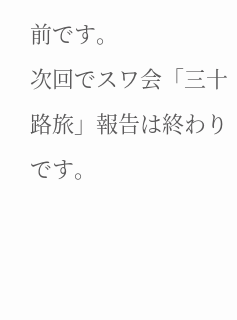前です。
次回でスワ会「三十路旅」報告は終わりです。